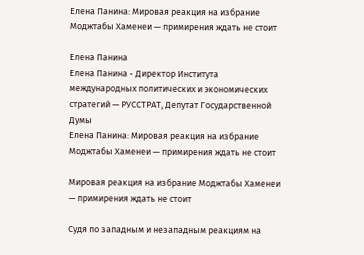Елена Панина: Мировая реакция на избрание Моджтабы Хаменеи — примирения ждать не стоит

Елена Панина
Елена Панина - Директор Института международных политических и экономических стратегий — РУССТРАТ, Депутат Государственной Думы
Елена Панина: Мировая реакция на избрание Моджтабы Хаменеи — примирения ждать не стоит

Мировая реакция на избрание Моджтабы Хаменеи — примирения ждать не стоит

Судя по западным и незападным реакциям на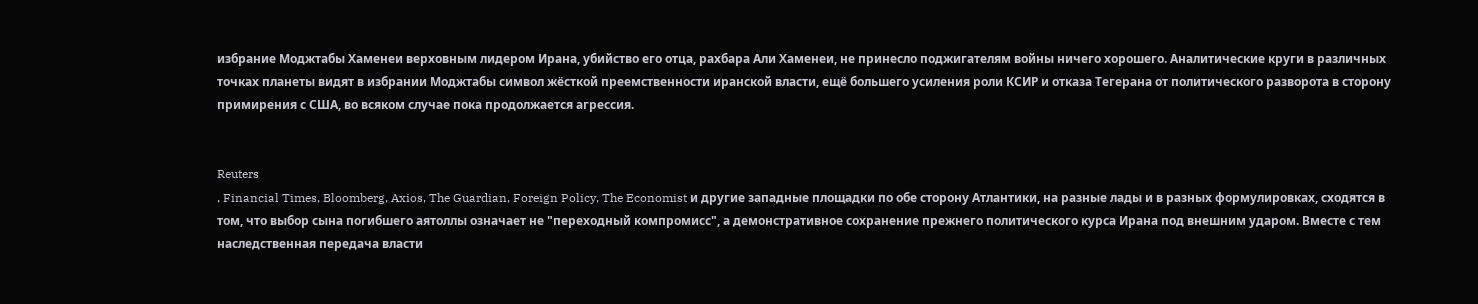избрание Моджтабы Хаменеи верховным лидером Ирана, убийство его отца, рахбара Али Хаменеи, не принесло поджигателям войны ничего хорошего. Аналитические круги в различных точках планеты видят в избрании Моджтабы символ жёсткой преемственности иранской власти, ещё большего усиления роли КСИР и отказа Тегерана от политического разворота в сторону примирения с США, во всяком случае пока продолжается агрессия.


Reuters
, Financial Times, Bloomberg, Axios, The Guardian, Foreign Policy, The Economist и другие западные площадки по обе сторону Атлантики, на разные лады и в разных формулировках, сходятся в том, что выбор сына погибшего аятоллы означает не "переходный компромисс", а демонстративное сохранение прежнего политического курса Ирана под внешним ударом. Вместе с тем наследственная передача власти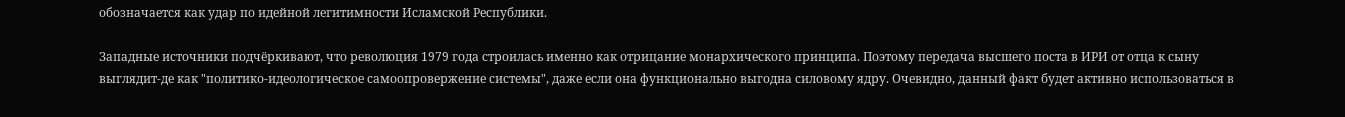обозначается как удар по идейной легитимности Исламской Республики.

Западные источники подчёркивают, что революция 1979 года строилась именно как отрицание монархического принципа. Поэтому передача высшего поста в ИРИ от отца к сыну выглядит-де как "политико-идеологическое самоопровержение системы", даже если она функционально выгодна силовому ядру. Очевидно, данный факт будет активно использоваться в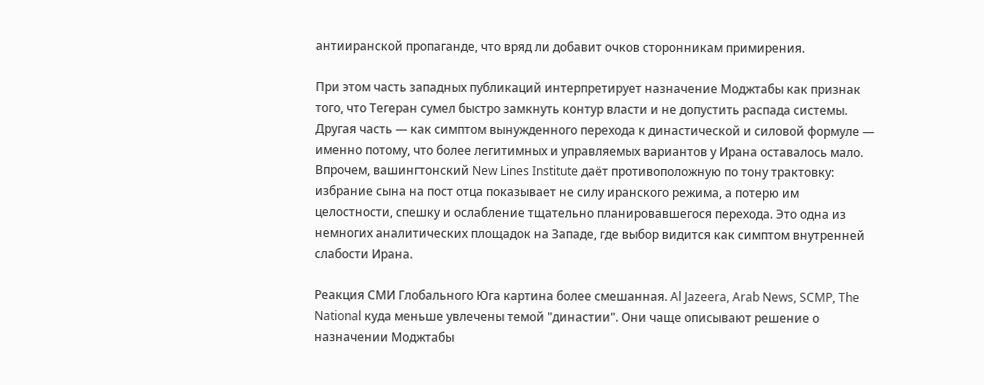антииранской пропаганде, что вряд ли добавит очков сторонникам примирения.

При этом часть западных публикаций интерпретирует назначение Моджтабы как признак того, что Тегеран сумел быстро замкнуть контур власти и не допустить распада системы. Другая часть — как симптом вынужденного перехода к династической и силовой формуле — именно потому, что более легитимных и управляемых вариантов у Ирана оставалось мало. Впрочем, вашингтонский New Lines Institute даёт противоположную по тону трактовку: избрание сына на пост отца показывает не силу иранского режима, а потерю им целостности, спешку и ослабление тщательно планировавшегося перехода. Это одна из немногих аналитических площадок на Западе, где выбор видится как симптом внутренней слабости Ирана.

Реакция СМИ Глобального Юга картина более смешанная. Al Jazeera, Arab News, SCMP, The National куда меньше увлечены темой "династии". Они чаще описывают решение о назначении Моджтабы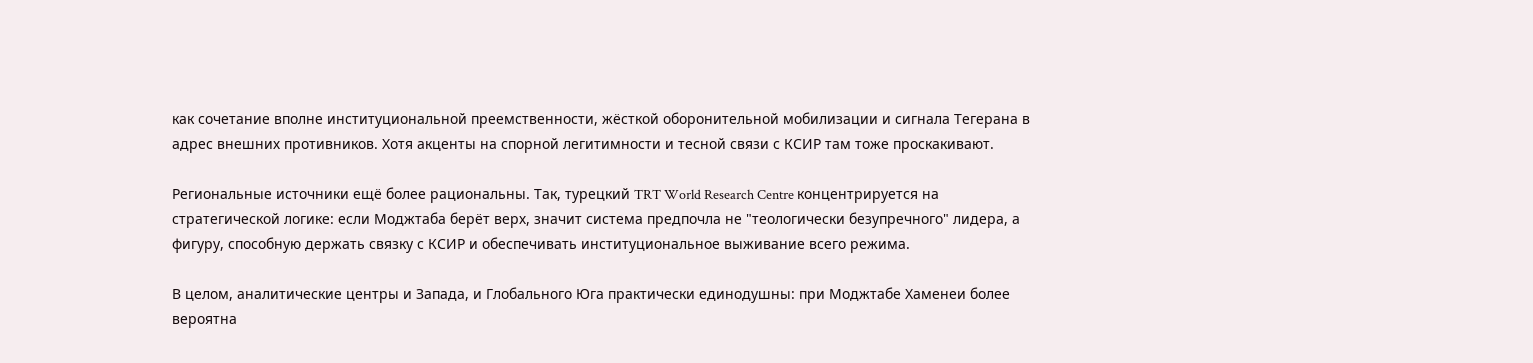как сочетание вполне институциональной преемственности, жёсткой оборонительной мобилизации и сигнала Тегерана в адрес внешних противников. Хотя акценты на спорной легитимности и тесной связи с КСИР там тоже проскакивают.

Региональные источники ещё более рациональны. Так, турецкий TRT World Research Centre концентрируется на стратегической логике: если Моджтаба берёт верх, значит система предпочла не "теологически безупречного" лидера, а фигуру, способную держать связку с КСИР и обеспечивать институциональное выживание всего режима.

В целом, аналитические центры и Запада, и Глобального Юга практически единодушны: при Моджтабе Хаменеи более вероятна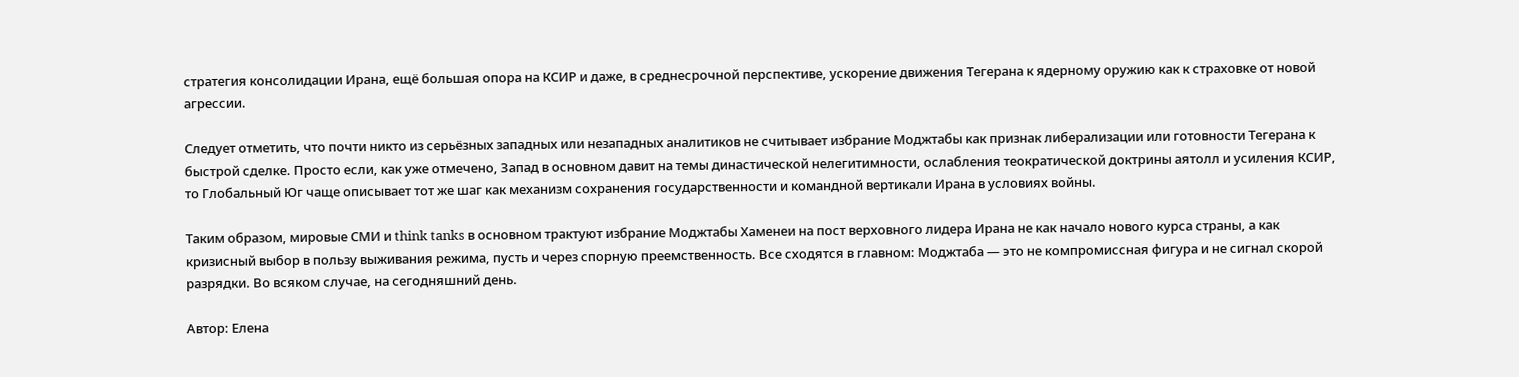стратегия консолидации Ирана, ещё большая опора на КСИР и даже, в среднесрочной перспективе, ускорение движения Тегерана к ядерному оружию как к страховке от новой агрессии.

Следует отметить, что почти никто из серьёзных западных или незападных аналитиков не считывает избрание Моджтабы как признак либерализации или готовности Тегерана к быстрой сделке. Просто если, как уже отмечено, Запад в основном давит на темы династической нелегитимности, ослабления теократической доктрины аятолл и усиления КСИР, то Глобальный Юг чаще описывает тот же шаг как механизм сохранения государственности и командной вертикали Ирана в условиях войны.

Таким образом, мировые СМИ и think tanks в основном трактуют избрание Моджтабы Хаменеи на пост верховного лидера Ирана не как начало нового курса страны, а как кризисный выбор в пользу выживания режима, пусть и через спорную преемственность. Все сходятся в главном: Моджтаба — это не компромиссная фигура и не сигнал скорой разрядки. Во всяком случае, на сегодняшний день.

Автор: Елена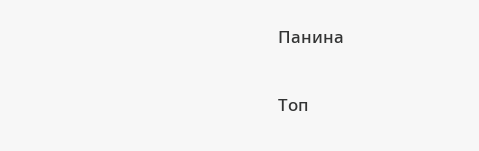Панина

Топ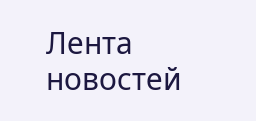Лента новостей